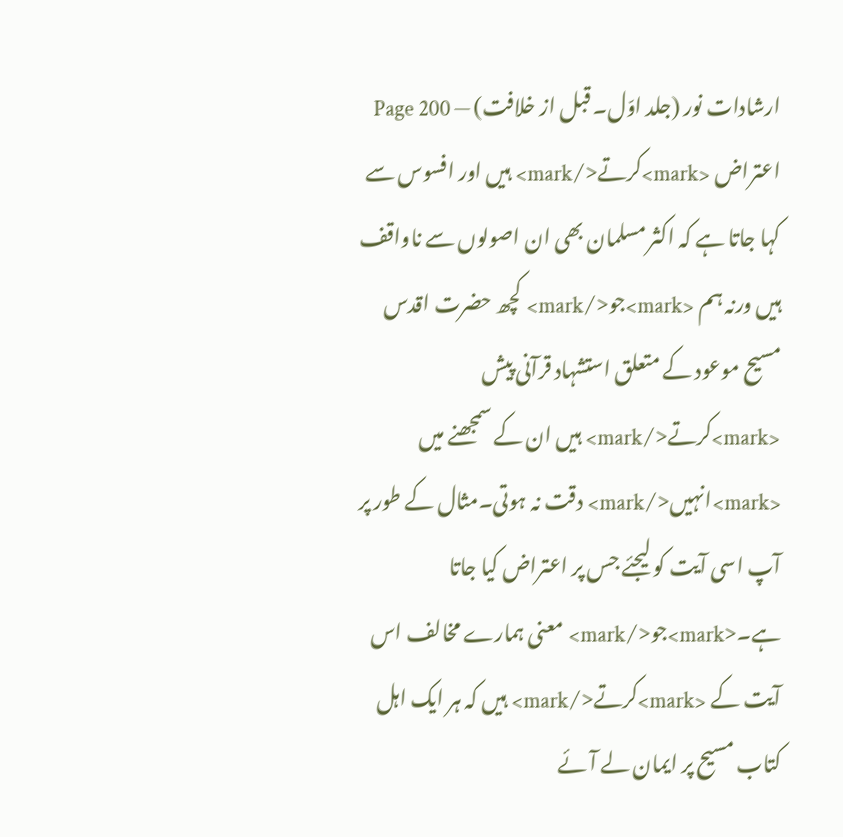ارشادات نور (جلد اوّل۔ قبل از خلافت) — Page 200
اعتراض <mark>کرتے</mark> ہیں اور افسوس سے کہا جاتا ہے کہ اکثر مسلمان بھی ان اصولوں سے ناواقف ہیں ورنہ ہم <mark>جو</mark> کچھ حضرت اقدس مسیح موعود کے متعلق استشہاد قرآنی پیش <mark>کرتے</mark> ہیں ان کے سمجھنے میں <mark>انہیں</mark> دقت نہ ہوتی۔مثال کے طور پر آپ اسی آیت کو لیجئے جس پر اعتراض کیا جاتا ہے۔<mark>جو</mark> معنی ہمارے مخالف اس آیت کے <mark>کرتے</mark> ہیں کہ ہر ایک اہل کتاب مسیح پر ایمان لے آئے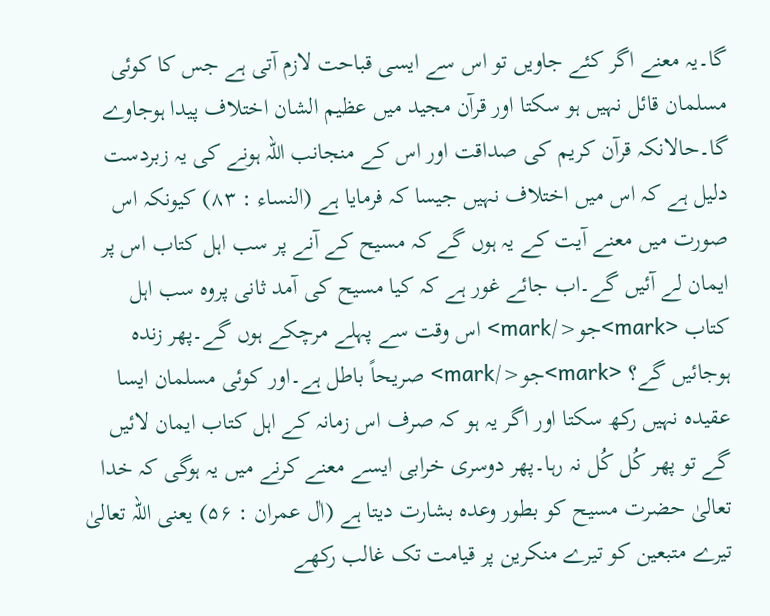گا۔یہ معنے اگر کئے جاویں تو اس سے ایسی قباحت لازم آتی ہے جس کا کوئی مسلمان قائل نہیں ہو سکتا اور قرآن مجید میں عظیم الشان اختلاف پیدا ہوجاوے گا۔حالانکہ قرآن کریم کی صداقت اور اس کے منجانب اللہ ہونے کی یہ زبردست دلیل ہے کہ اس میں اختلاف نہیں جیسا کہ فرمایا ہے (النساء : ۸۳) کیونکہ اس صورت میں معنے آیت کے یہ ہوں گے کہ مسیح کے آنے پر سب اہل کتاب اس پر ایمان لے آئیں گے۔اب جائے غور ہے کہ کیا مسیح کی آمد ثانی پروہ سب اہل کتاب <mark>جو</mark> اس وقت سے پہلے مرچکے ہوں گے۔پھر زندہ ہوجائیں گے؟ <mark>جو</mark> صریحاً باطل ہے۔اور کوئی مسلمان ایسا عقیدہ نہیں رکھ سکتا اور اگر یہ ہو کہ صرف اس زمانہ کے اہل کتاب ایمان لائیں گے تو پھر کُل کُل نہ رہا۔پھر دوسری خرابی ایسے معنے کرنے میں یہ ہوگی کہ خدا تعالیٰ حضرت مسیح کو بطور وعدہ بشارت دیتا ہے (اٰل عمران : ۵۶) یعنی اللہ تعالیٰ تیرے متبعین کو تیرے منکرین پر قیامت تک غالب رکھے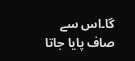گا۔اس سے صاف پایا جاتا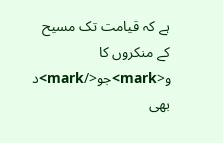ہے کہ قیامت تک مسیح کے منکروں کا و<mark>جو</mark>د بھی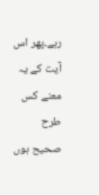رہے۔پھر اس آیت کے یہ معنے کس طرح صحیح ہوں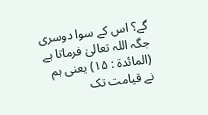گے؟ اس کے سوا دوسری جگہ اللہ تعالیٰ فرماتا ہے (المائدۃ : ۱۵) یعنی ہم نے قیامت تک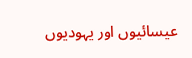عیسائیوں اور یہودیوں